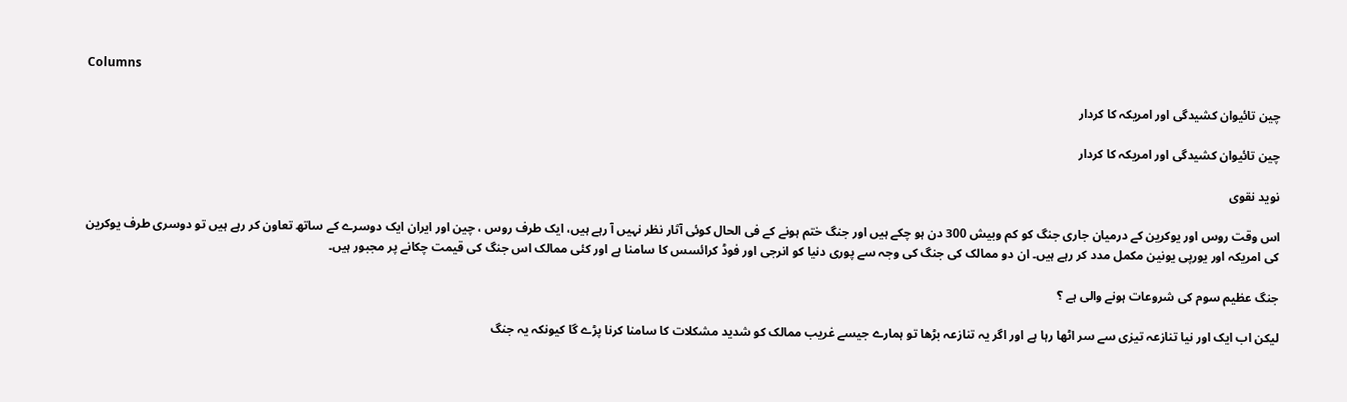Columns

چین تائیوان کشیدگی اور امریکہ کا کردار

چین تائیوان کشیدگی اور امریکہ کا کردار

نوید نقوی

اس وقت روس اور یوکرین کے درمیان جاری جنگ کو کم وبیش 300 دن ہو چکے ہیں اور جنگ ختم ہونے کے فی الحال کوئی آثار نظر نہیں آ رہے ہیں، ایک طرف روس ، چین اور ایران ایک دوسرے کے ساتھ تعاون کر رہے ہیں تو دوسری طرف یوکرین کی امریکہ اور یورپی یونین مکمل مدد کر رہے ہیں۔ ان دو ممالک کی جنگ کی وجہ سے پوری دنیا کو انرجی اور فوڈ کرائسس کا سامنا ہے اور کئی ممالک اس جنگ کی قیمت چکانے پر مجبور ہیں۔

جنگ عظیم سوم کی شروعات ہونے والی ہے ؟

لیکن اب ایک اور نیا تنازعہ تیزی سے سر اٹھا رہا ہے اور اگر یہ تنازعہ بڑھا تو ہمارے جیسے غریب ممالک کو شدید مشکلات کا سامنا کرنا پڑے گا کیونکہ یہ جنگ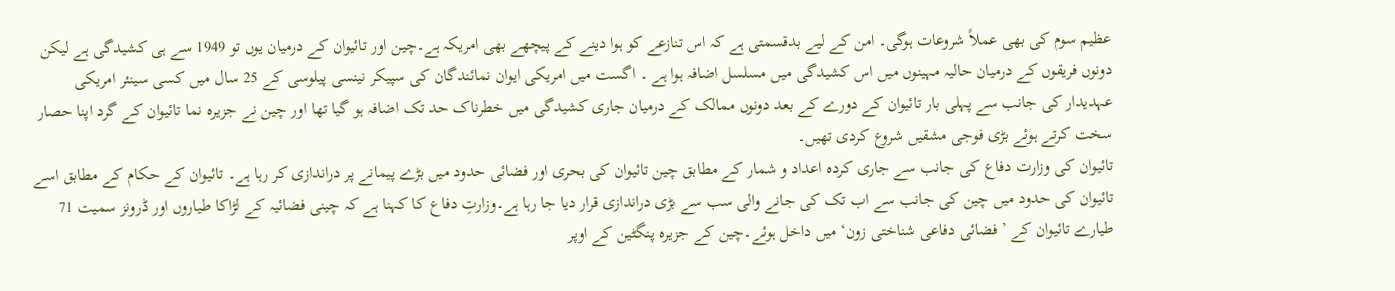عظیم سوم کی بھی عملاً شروعات ہوگی۔ امن کے لیے بدقسمتی ہے کہ اس تنازعے کو ہوا دینے کے پیچھے بھی امریکہ ہے۔چین اور تائیوان کے درمیان یوں تو 1949 سے ہی کشیدگی ہے لیکن دونوں فریقوں کے درمیان حالیہ مہینوں میں اس کشیدگی میں مسلسل اضافہ ہوا ہے ۔ اگست میں امریکی ایوان نمائندگان کی سپیکر نینسی پیلوسی کے 25 سال میں کسی سینئر امریکی عہدیدار کی جانب سے پہلی بار تائیوان کے دورے کے بعد دونوں ممالک کے درمیان جاری کشیدگی میں خطرناک حد تک اضافہ ہو گیا تھا اور چین نے جزیرہ نما تائیوان کے گرد اپنا حصار سخت کرتے ہوئے بڑی فوجی مشقیں شروع کردی تھیں۔
تائیوان کی وزارت دفاع کی جانب سے جاری کردہ اعداد و شمار کے مطابق چین تائیوان کی بحری اور فضائی حدود میں بڑے پیمانے پر دراندازی کر رہا ہے۔ تائیوان کے حکام کے مطابق اسے تائیوان کی حدود میں چین کی جانب سے اب تک کی جانے والی سب سے بڑی دراندازی قرار دیا جا رہا ہے۔وزارتِ دفاع کا کہنا ہے کہ چینی فضائیہ کے لڑاکا طیاروں اور ڈرونز سمیت 71 طیارے تائیوان کے ’فضائی دفاعی شناختی زون‘ میں داخل ہوئے۔چین کے جزیرہ پنگٹین کے اوپر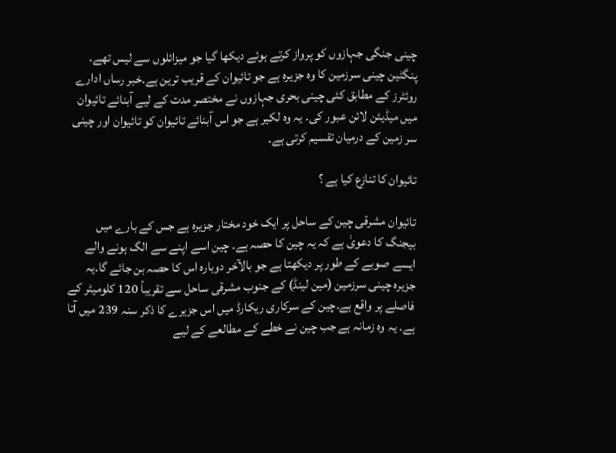چینی جنگی جہازوں کو پرواز کرتے ہوئے دیکھا گیا جو میزائلوں سے لیس تھے۔
پنگٹین چینی سرزمین کا وہ جزیرہ ہے جو تائیوان کے قریب ترین ہے۔خبر رساں ادارے روئٹرز کے مطابق کئی چینی بحری جہازوں نے مختصر مدت کے لیے آبنائے تائیوان میں میڈیئن لائن عبور کی۔ یہ وہ لکیر ہے جو اس آبنائے تائیوان کو تائیوان اور چینی سر زمین کے درمیان تقسیم کرتی ہے۔

تائیوان کا تنازع کیا ہے ؟

تائیوان مشرقی چین کے ساحل پر ایک خود مختار جزیرہ ہے جس کے بارے میں بیجنگ کا دعویٰ ہے کہ یہ چین کا حصہ ہے۔ چین اسے اپنے سے الگ ہونے والے ایسے صوبے کے طور پر دیکھتا ہے جو بالآخر دوبارہ اس کا حصہ بن جائے گا۔یہ جزیرہ چینی سرزمین (مین لینڈ) کے جنوب مشرقی ساحل سے تقریباً 120 کلومیٹر کے فاصلے پر واقع ہے۔چین کے سرکاری ریکارڈ میں اس جزیرے کا ذکر سنہ 239 میں آتا ہے۔ یہ وہ زمانہ ہے جب چین نے خطے کے مطالعے کے لیے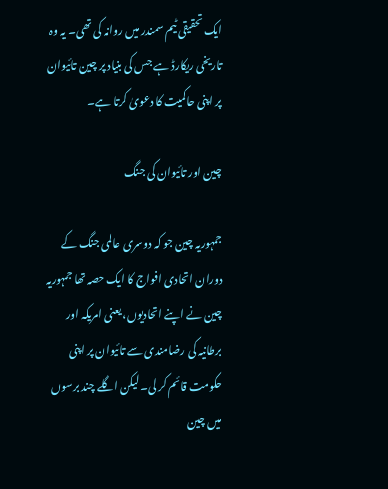ایک تحقیقی ٹیم سمندر میں روانہ کی تھی۔ یہ وہ تاریخی ریکارڈ ہے جس کی بنیاد پر چین تائیوان پر اپنی حاکمیت کا دعویٰ کرتا ہے۔

چین اور تائیوان کی جنگ

جمہوریہ چین جو کہ دوسری عالمی جنگ کے دوران اتحادی افواج کا ایک حصہ تھا جمہوریہ چین نے اپنے اتحادیوں، یعنی امریکہ اور برطانیہ کی رضامندی سے تائیوان پر اپنی حکومت قائم کر لی۔لیکن اگلے چند برسوں میں چین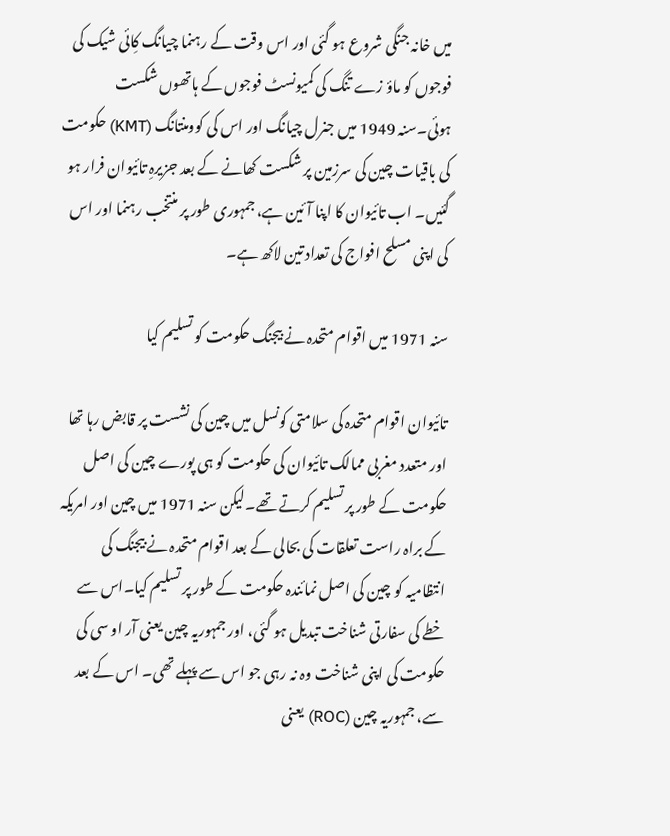میں خانہ جنگی شروع ہو گئی اور اس وقت کے رہنما چیانگ کِائی شیک کی فوجوں کو ماؤ زے تنگ کی کمیونسٹ فوجوں کے ہاتھوں شکست ہوئی۔سنہ 1949 میں جنرل چیانگ اور اس کی کوومنتانگ (KMT) حکومت کی باقیات چین کی سرزمین پر شکست کھانے کے بعد جزیرہِ تائیوان فرار ہو گئیں۔ اب تائیوان کا اپنا آئین ہے، جمہوری طور پر منتخب رہنما اور اس کی اپنی مسلح افواج کی تعداد تین لاکھ ہے۔

سنہ 1971 میں اقوام متحدہ نے بیجنگ حکومت کو تسلیم کیا

تائیوان اقوام متحدہ کی سلامتی کونسل میں چین کی نشست پر قابض رہا تھا اور متعدد مغربی ممالک تائیوان کی حکومت کو ہی پورے چین کی اصل حکومت کے طور پر تسلیم کرتے تھے۔لیکن سنہ 1971 میں چین اور امریکہ کے براہ راست تعلقات کی بحالی کے بعد اقوام متحدہ نے بیجنگ کی انتظامیہ کو چین کی اصل نمائندہ حکومت کے طور پر تسلیم کیا۔اس سے خطے کی سفارتی شناخت تبدیل ہو گئی، اور جمہوریہ چین یعنی آر او سی کی حکومت کی اپنی شناخت وہ نہ رہی جو اس سے پہلے تھی۔ اس کے بعد سے، جمہوریہ چین (ROC) یعنی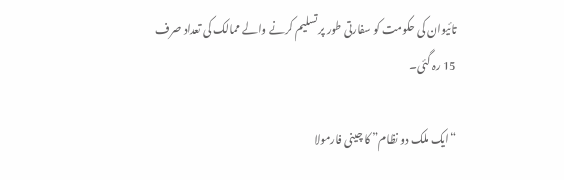تائیوان کی حکومت کو سفارتی طور پر تسلیم کرنے والے ممالک کی تعداد صرف 15 رہ گئی۔

“ایک ملک دو نظام” کا چینی فارمولا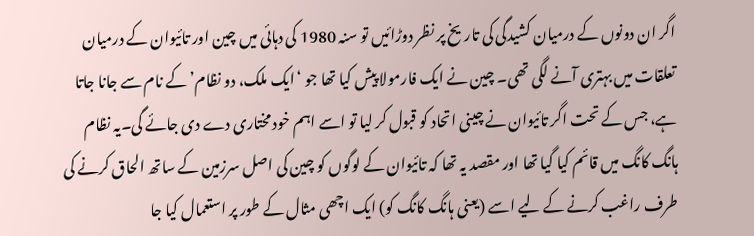اگر ان دونوں کے درمیان کشیدگی کی تاریخ پر نظر دوڑائیں تو سنہ 1980 کی دہائی میں چین اور تائیوان کے درمیان تعلقات میں بہتری آنے لگی تھی۔ چین نے ایک فارمولا پیش کیا تھا جو ‘ایک ملک، دو نظام’ کے نام سے جانا جاتا ہے، جس کے تحت اگر تائیوان نے چینی اتحاد کو قبول کر لیا تو اسے اہم خود مختاری دے دی جائے گی۔یہ نظام ہانگ کانگ میں قائم کیا گیا تھا اور مقصد یہ تھا کہ تائیوان کے لوگوں کو چین کی اصل سرزمین کے ساتھ الحاق کرنے کی طرف راغب کرنے کے لیے اسے (یعنی ہانگ کانگ کو) ایک اچھی مثال کے طور پر استعمال کیا جا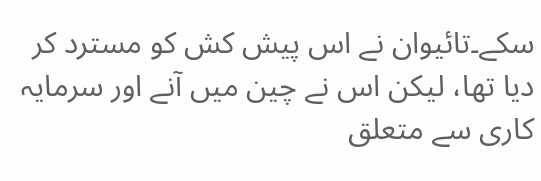سکے۔تائیوان نے اس پیش کش کو مسترد کر دیا تھا، لیکن اس نے چین میں آنے اور سرمایہ کاری سے متعلق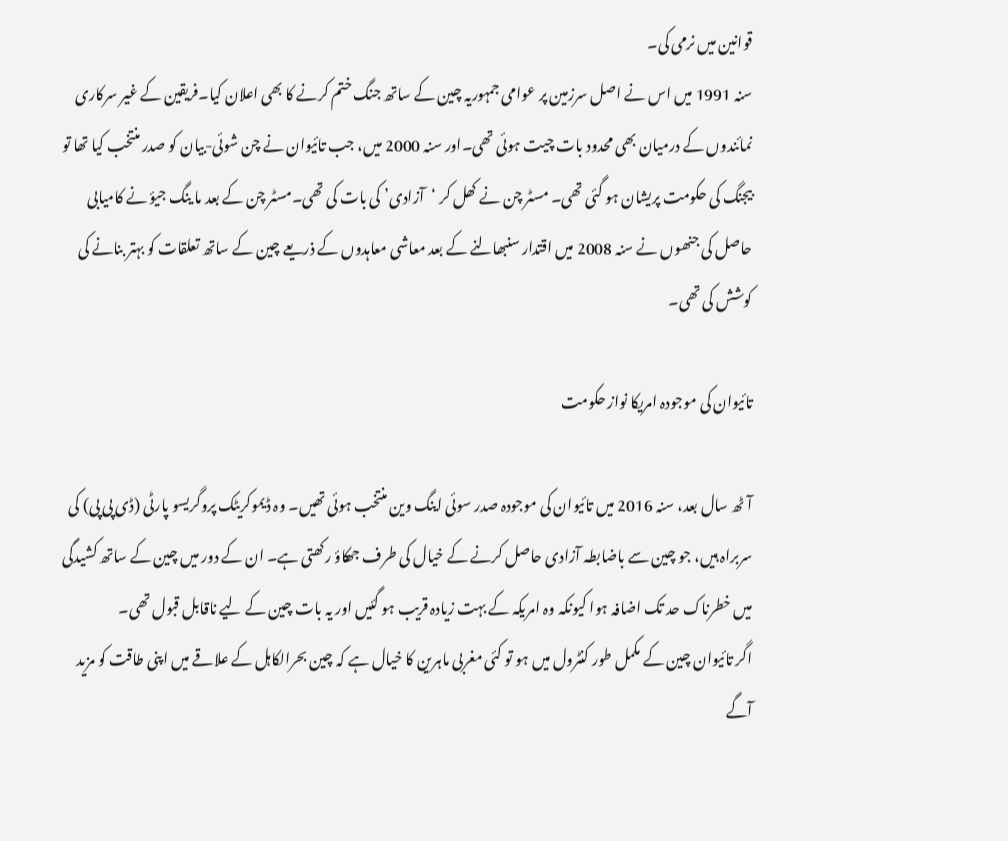قوانین میں نرمی کی۔
سنہ 1991 میں اس نے اصل سرزمین پر عوامی جمہوریہ چین کے ساتھ جنگ ختم کرنے کا بھی اعلان کیا۔فریقین کے غیر سرکاری نمائندوں کے درمیان بھی محدود بات چیت ہوئی تھی۔اور سنہ 2000 میں، جب تائیوان نے چن شوئی-بیان کو صدر منتخب کیا تھا تو بیجنگ کی حکومت پریشان ہو گئی تھی۔ مسٹر چن نے کھل کر ‘آزادی’ کی بات کی تھی۔مسٹر چن کے بعد ما ینگ جیؤ نے کامیابی حاصل کی جنھوں نے سنہ 2008 میں اقتدار سنبھالنے کے بعد معاشی معاہدوں کے ذریعے چین کے ساتھ تعلقات کو بہتر بنانے کی کوشش کی تھی۔

تائیوان کی موجودہ امریکا نواز حکومت

آٹھ سال بعد، سنہ 2016 میں تائیوان کی موجودہ صدر سوئی اینگ وین منتخب ہوئی تھیں۔ وہ ڈیموکریٹک پروگریسو پارٹی (ڈی پی پی) کی سربراہ ہیں، جو چین سے باضابطہ آزادی حاصل کرنے کے خیال کی طرف جھکاؤ رکھتی ہے۔ ان کے دور میں چین کے ساتھ کشیدگی میں خطرناک حد تک اضافہ ہوا کیونکہ وہ امریکہ کے بہت زیادہ قریب ہو گئیں اور یہ بات چین کے لیے ناقابل قبول تھی۔
اگر تائیوان چین کے مکمل طور کنٹرول میں ہو تو کئی مغربی ماہرین کا خیال ہے کہ چین بحرالکاہل کے علاقے میں اپنی طاقت کو مزید آگے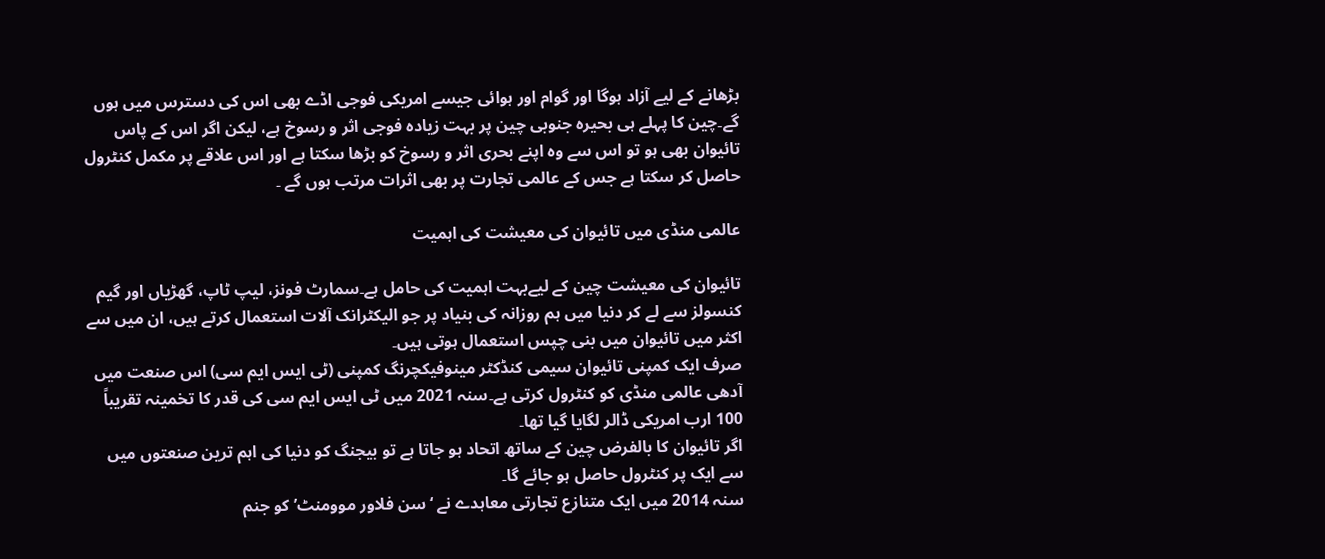بڑھانے کے لیے آزاد ہوگا اور گوام اور ہوائی جیسے امریکی فوجی اڈے بھی اس کی دسترس میں ہوں گے۔چین کا پہلے ہی بحیرہ جنوبی چین پر بہت زیادہ فوجی اثر و رسوخ ہے، لیکن اگر اس کے پاس تائیوان بھی ہو تو اس سے وہ اپنے بحری اثر و رسوخ کو بڑھا سکتا ہے اور اس علاقے پر مکمل کنٹرول حاصل کر سکتا ہے جس کے عالمی تجارت پر بھی اثرات مرتب ہوں گے ۔

عالمی منڈی میں تائیوان کی معیشت کی اہمیت

تائیوان کی معیشت چین کے لیےبہت اہمیت کی حامل ہے۔سمارٹ فونز، لیپ ٹاپ، گھڑیاں اور گیم کنسولز سے لے کر دنیا میں ہم روزانہ کی بنیاد پر جو الیکٹرانک آلات استعمال کرتے ہیں، ان میں سے اکثر میں تائیوان میں بنی چپس استعمال ہوتی ہیں۔
صرف ایک کمپنی تائیوان سیمی کنڈکٹر مینوفیکچرنگ کمپنی (ٹی ایس ایم سی) اس صنعت میں آدھی عالمی منڈی کو کنٹرول کرتی ہے۔سنہ 2021 میں ٹی ایس ایم سی کی قدر کا تخمینہ تقریباً 100 ارب امریکی ڈالر لگایا گیا تھا۔
اگر تائیوان کا بالفرض چین کے ساتھ اتحاد ہو جاتا ہے تو بیجنگ کو دنیا کی اہم ترین صنعتوں میں سے ایک پر کنٹرول حاصل ہو جائے گا۔
سنہ 2014 میں ایک متنازع تجارتی معاہدے نے ‘سن فلاور موومنٹ’ کو جنم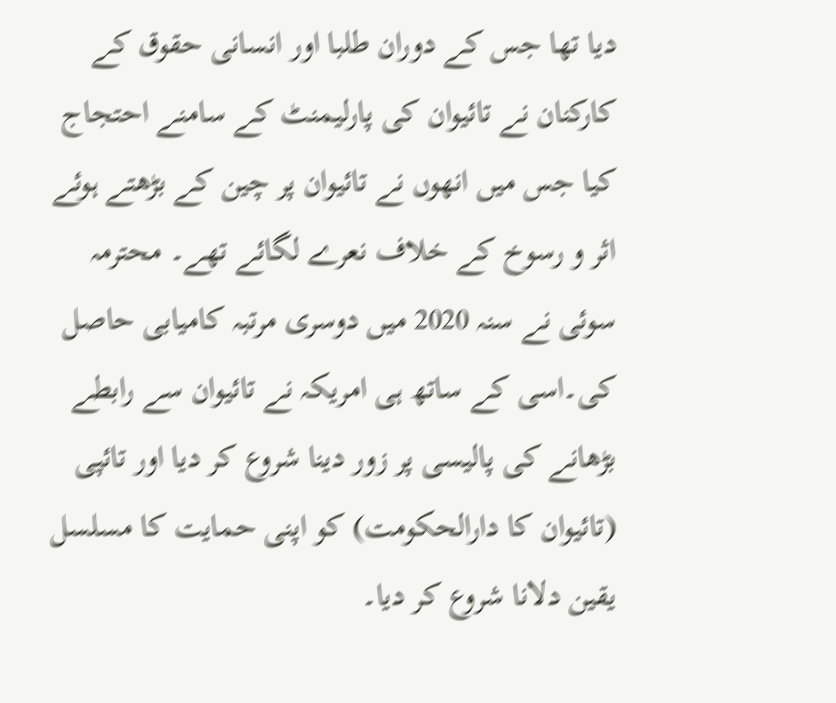دیا تھا جس کے دوران طلبا اور انسانی حقوق کے کارکنان نے تائیوان کی پارلیمنٹ کے سامنے احتجاج کیا جس میں انھوں نے تائیوان پر چین کے بڑھتے ہوئے اثر و رسوخ کے خلاف نعرے لگائے تھے۔ محترمہ سوئی نے سنہ 2020 میں دوسری مرتبہ کامیابی حاصل کی۔اسی کے ساتھ ہی امریکہ نے تائیوان سے رابطے بڑھانے کی پالیسی پر زور دینا شروع کر دیا اور تائپی (تائیوان کا دارالحکومت) کو اپنی حمایت کا مسلسل یقین دلانا شروع کر دیا۔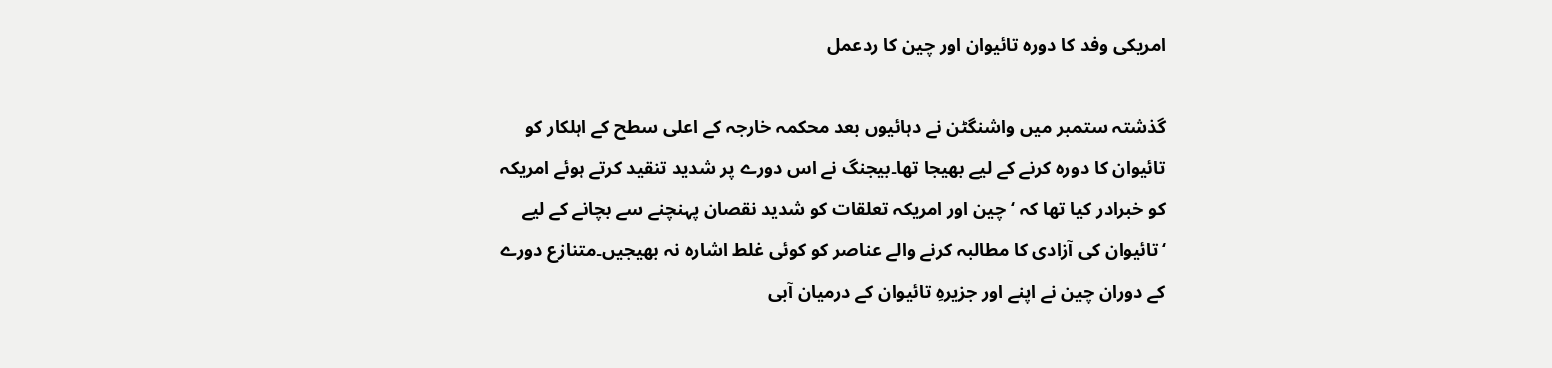امریکی وفد کا دورہ تائیوان اور چین کا ردعمل

گذشتہ ستمبر میں واشنگٹن نے دہائیوں بعد محکمہ خارجہ کے اعلی سطح کے اہلکار کو تائیوان کا دورہ کرنے کے لیے بھیجا تھا۔بیجنگ نے اس دورے پر شدید تنقید کرتے ہوئے امریکہ کو خبرادر کیا تھا کہ ‘چین اور امریکہ تعلقات کو شدید نقصان پہنچنے سے بچانے کے لیے ‘تائیوان کی آزادی کا مطالبہ کرنے والے عناصر کو کوئی غلط اشارہ نہ بھیجیں۔متنازع دورے کے دوران چین نے اپنے اور جزیرہِ تائیوان کے درمیان آبی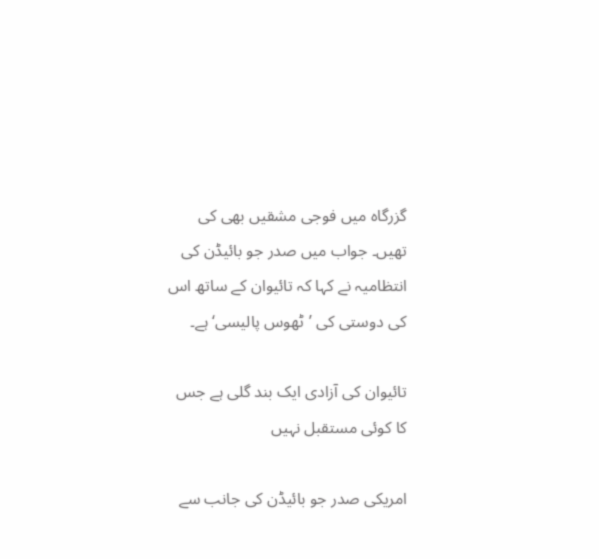گزرگاہ میں فوجی مشقیں بھی کی تھیں۔ جواب میں صدر جو بائیڈن کی انتظامیہ نے کہا کہ تائیوان کے ساتھ اس کی دوستی کی ’ٹھوس پالیسی‘ ہے۔

تائیوان کی آزادی ایک بند گلی ہے جس کا کوئی مستقبل نہیں

امریکی صدر جو بائیڈن کی جانب سے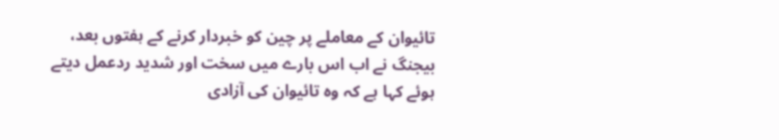تائیوان کے معاملے پر چین کو خبردار کرنے کے ہفتوں بعد، بیجنگ نے اب اس بارے میں سخت اور شدید ردعمل دیتے ہوئے کہا ہے کہ وہ تائیوان کی آزادی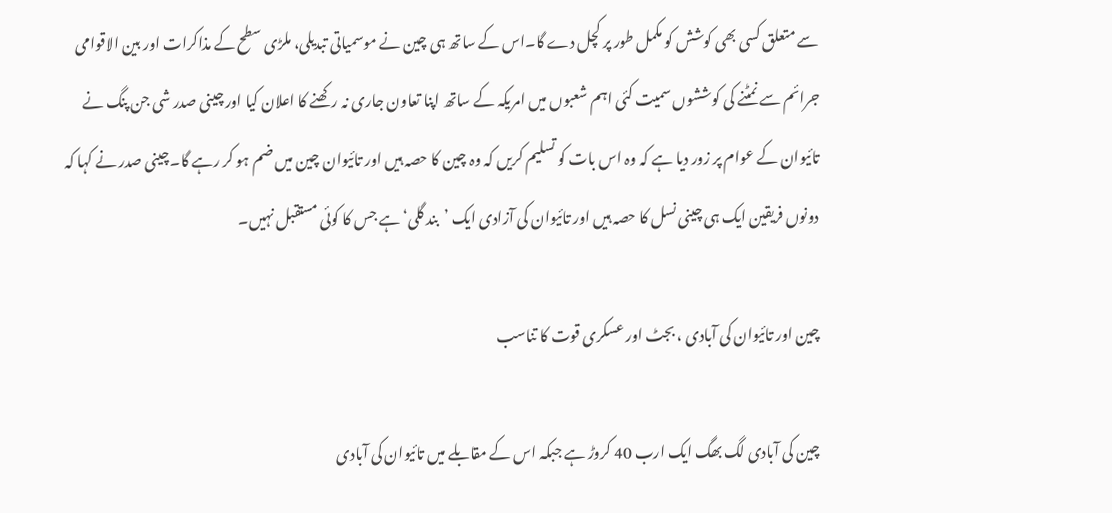سے متعلق کسی بھی کوشش کو مکمل طور پر کچل دے گا۔اس کے ساتھ ہی چین نے موسمیاتی تبدیلی، ملڑی سطح کے مذاکرات اور بین الاقوامی جرائم سے نمٹنے کی کوششوں سمیت کئی اہم شعبوں میں امریکہ کے ساتھ اپنا تعاون جاری نہ رکھنے کا اعلان کیا اور چینی صدر شی جن پنگ نے تائیوان کے عوام پر زور دیا ہے کہ وہ اس بات کو تسلیم کریں کہ وہ چین کا حصہ ہیں اور تائیوان چین میں ضم ہو کر رہے گا۔چینی صدر نے کہا کہ دونوں فریقین ایک ہی چینی نسل کا حصہ ہیں اور تائیوان کی آزادی ایک ’بند گلی‘ ہے جس کا کوئی مستقبل نہیں۔

چین اور تائیوان کی آبادی ، بجٹ اور عسکری قوت کا تناسب

چین کی آبادی لگ بھگ ایک ارب 40 کروڑ ہے جبکہ اس کے مقابلے میں تائیوان کی آبادی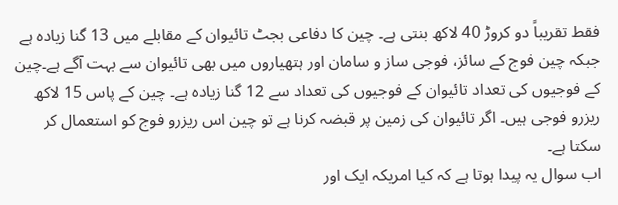فقط تقریباً دو کروڑ 40 لاکھ بنتی ہے۔ چین کا دفاعی بجٹ تائیوان کے مقابلے میں 13 گنا زیادہ ہے جبکہ چین فوج کے سائز، فوجی ساز و سامان اور ہتھیاروں میں بھی تائیوان سے بہت آگے ہے۔چین کے فوجیوں کی تعداد تائیوان کے فوجیوں کی تعداد سے 12 گنا زیادہ ہے۔ چین کے پاس 15 لاکھ ریزرو فوجی ہیں۔ اگر تائیوان کی زمین پر قبضہ کرنا ہے تو چین اس ریزرو فوج کو استعمال کر سکتا ہے۔
اب سوال یہ پیدا ہوتا ہے کہ کیا امریکہ ایک اور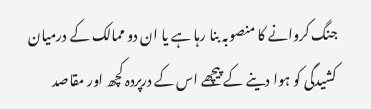جنگ کروانے کا منصوبہ بنا رہا ہے یا ان دو ممالک کے درمیان کشیدگی کو ہوا دینے کے پیچھے اس کے درپردہ کچھ اور مقاصد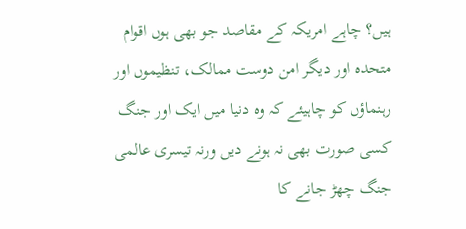ہیں؟ چاہے امریکہ کے مقاصد جو بھی ہوں اقوام متحدہ اور دیگر امن دوست ممالک، تنظیموں اور رہنماؤں کو چاہیئے کہ وہ دنیا میں ایک اور جنگ کسی صورت بھی نہ ہونے دیں ورنہ تیسری عالمی جنگ چھڑ جانے کا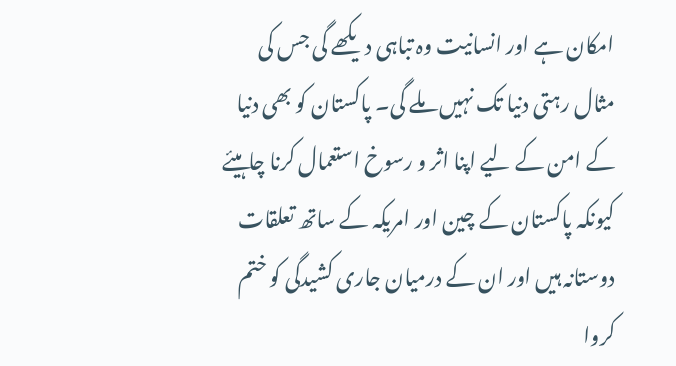امکان ہے اور انسانیت وہ تباہی دیکھے گی جس کی مثال رہتی دنیا تک نہیں ملے گی۔ پاکستان کو بھی دنیا کے امن کے لیے اپنا اثر و رسوخ استعمال کرنا چاہیئے کیونکہ پاکستان کے چین اور امریکہ کے ساتھ تعلقات دوستانہ ہیں اور ان کے درمیان جاری کشیدگی کو ختم کروا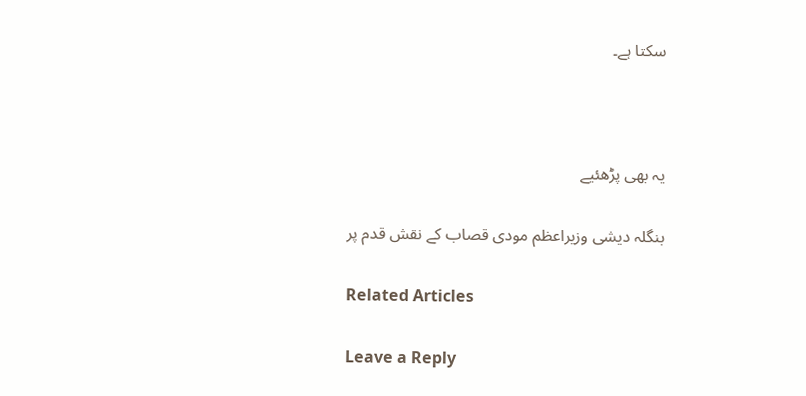سکتا ہے۔



یہ بھی پڑھئیے

بنگلہ دیشی وزیراعظم مودی قصاب کے نقش قدم پر

Related Articles

Leave a Reply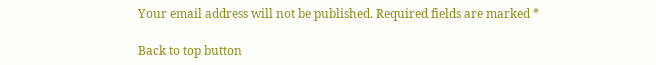Your email address will not be published. Required fields are marked *

Back to top button